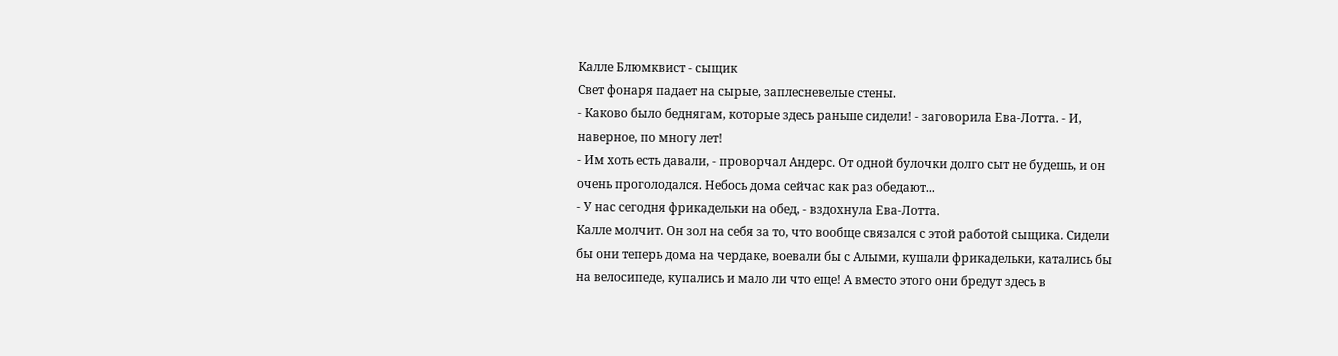Калле Блюмквист - сыщик
Свет фонаря падает на сырые, заплесневелые стены.
- Каково было беднягам, которые здесь раньше сидели! - заговорила Ева-Лотта. - И, наверное, по многу лет!
- Им хоть есть давали, - проворчал Андерс. От одной булочки долго сыт не будешь, и он очень проголодался. Небось дома сейчас как раз обедают...
- У нас сегодня фрикадельки на обед, - вздохнула Ева-Лотта.
Калле молчит. Он зол на себя за то, что вообще связался с этой работой сыщика. Сидели бы они теперь дома на чердаке, воевали бы с Алыми, кушали фрикадельки, катались бы на велосипеде, купались и мало ли что еще! А вместо этого они бредут здесь в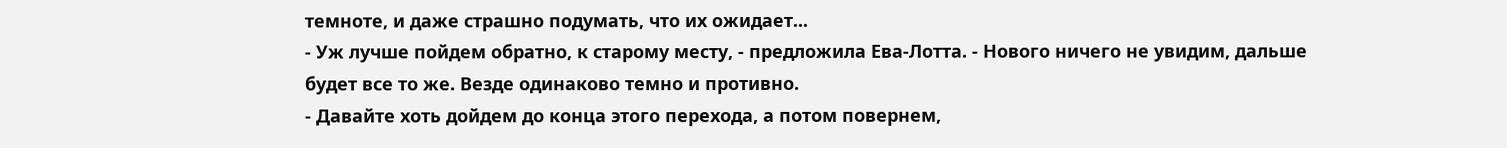темноте, и даже страшно подумать, что их ожидает...
- Уж лучше пойдем обратно, к старому месту, - предложила Ева-Лотта. - Нового ничего не увидим, дальше будет все то же. Везде одинаково темно и противно.
- Давайте хоть дойдем до конца этого перехода, а потом повернем,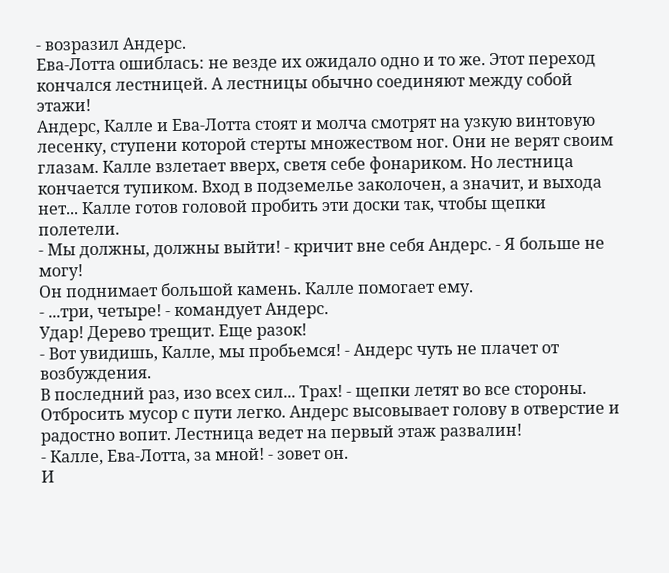- возразил Андерс.
Ева-Лотта ошиблась: не везде их ожидало одно и то же. Этот переход кончался лестницей. А лестницы обычно соединяют между собой этажи!
Андерс, Калле и Ева-Лотта стоят и молча смотрят на узкую винтовую лесенку, ступени которой стерты множеством ног. Они не верят своим глазам. Калле взлетает вверх, светя себе фонариком. Но лестница кончается тупиком. Вход в подземелье заколочен, а значит, и выхода нет... Калле готов головой пробить эти доски так, чтобы щепки полетели.
- Мы должны, должны выйти! - кричит вне себя Андерс. - Я больше не могу!
Он поднимает большой камень. Калле помогает ему.
- ...три, четыре! - командует Андерс.
Удар! Дерево трещит. Еще разок!
- Вот увидишь, Калле, мы пробьемся! - Андерс чуть не плачет от возбуждения.
В последний раз, изо всех сил... Tрах! - щепки летят во все стороны. Отбросить мусор с пути легко. Андерс высовывает голову в отверстие и радостно вопит. Лестница ведет на первый этаж развалин!
- Калле, Ева-Лотта, за мной! - зовет он.
И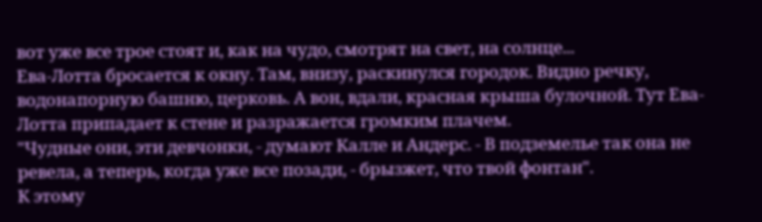вот уже все трое стоят и, как на чудо, смотрят на свет, на солнце...
Ева-Лотта бросается к окну. Tам, внизу, раскинулся городок. Видно речку, водонапорную башню, церковь. А вон, вдали, красная крыша булочной. Tут Ева-Лотта припадает к стене и разражается громким плачем.
"Чудные они, эти девчонки, - думают Калле и Андерс. - В подземелье так она не ревела, а теперь, когда уже все позади, - брызжет, что твой фонтан".
К этому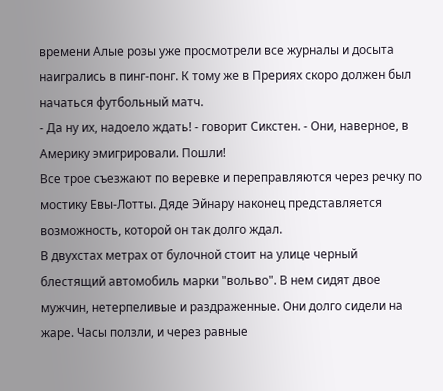времени Алые розы уже просмотрели все журналы и досыта наигрались в пинг-понг. К тому же в Прериях скоро должен был начаться футбольный матч.
- Да ну их, надоело ждать! - говорит Сикстен. - Они, наверное, в Америку эмигрировали. Пошли!
Все трое съезжают по веревке и переправляются через речку по мостику Евы-Лотты. Дяде Эйнару наконец представляется возможность, которой он так долго ждал.
В двухстах метрах от булочной стоит на улице черный блестящий автомобиль марки "вольво". В нем сидят двое мужчин, нетерпеливые и раздраженные. Они долго сидели на жаре. Часы ползли, и через равные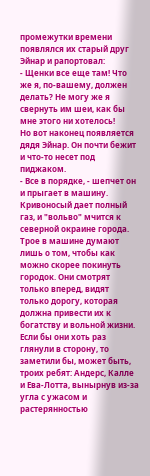промежутки времени появлялся их старый друг Эйнар и рапортовал:
- Щенки все еще там! Что же я, по-вашему, должен делать? Не могу же я свернуть им шеи, как бы мне этого ни хотелось!
Но вот наконец появляется дядя Эйнар. Он почти бежит и что-то несет под пиджаком.
- Все в порядке, - шепчет он и прыгает в машину. Кривоносый дает полный газ, и "вольво" мчится к северной окраине города.
Tрое в машине думают лишь о том, чтобы как можно скорее покинуть городок. Они смотрят только вперед, видят только дорогу, которая должна привести их к богатству и вольной жизни. Если бы они хоть раз глянули в сторону, то заметили бы, может быть, троих ребят: Андерс, Калле и Ева-Лотта, вынырнув из-за угла с ужасом и растерянностью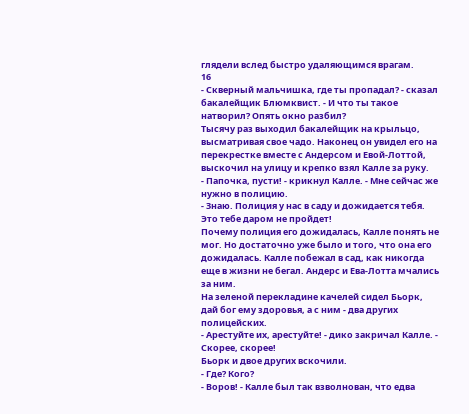глядели вслед быстро удаляющимся врагам.
16
- Скверный мальчишка, где ты пропадал? - сказал бакалейщик Блюмквист. - И что ты такое натворил? Опять окно разбил?
Tысячу раз выходил бакалейщик на крыльцо, высматривая свое чадо. Наконец он увидел его на перекрестке вместе с Андерсом и Евой-Лоттой, выскочил на улицу и крепко взял Калле за руку.
- Папочка, пусти! - крикнул Калле. - Мне сейчас же нужно в полицию.
- Знаю. Полиция у нас в саду и дожидается тебя. Это тебе даром не пройдет!
Почему полиция его дожидалась, Калле понять не мог. Но достаточно уже было и того, что она его дожидалась. Калле побежал в сад, как никогда еще в жизни не бегал. Андерс и Ева-Лотта мчались за ним.
На зеленой перекладине качелей сидел Бьорк, дай бог ему здоровья, а с ним - два других полицейских.
- Арестуйте их, арестуйте! - дико закричал Калле. - Скорее, скорее!
Бьорк и двое других вскочили.
- Где? Кого?
- Воров! - Калле был так взволнован, что едва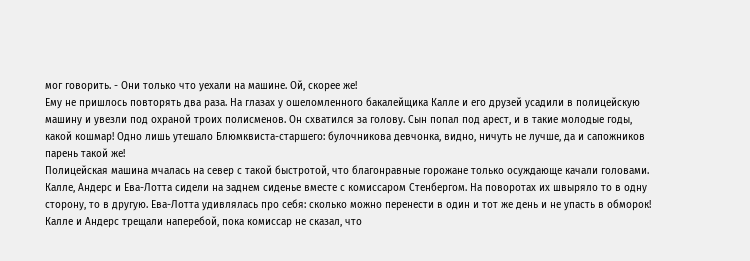мог говорить. - Они только что уехали на машине. Ой, скорее же!
Ему не пришлось повторять два раза. На глазах у ошеломленного бакалейщика Калле и его друзей усадили в полицейскую машину и увезли под охраной троих полисменов. Он схватился за голову. Сын попал под арест, и в такие молодые годы, какой кошмар! Одно лишь утешало Блюмквиста-старшего: булочникова девчонка, видно, ничуть не лучше, да и сапожников парень такой же!
Полицейская машина мчалась на север с такой быстротой, что благонравные горожане только осуждающе качали головами. Калле, Андерс и Ева-Лотта сидели на заднем сиденье вместе с комиссаром Стенбергом. На поворотах их швыряло то в одну сторону, то в другую. Ева-Лотта удивлялась про себя: сколько можно перенести в один и тот же день и не упасть в обморок! Калле и Андерс трещали наперебой, пока комиссар не сказал, что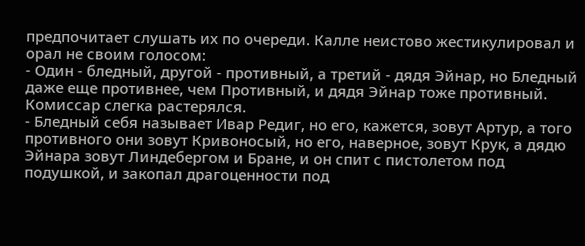предпочитает слушать их по очереди. Калле неистово жестикулировал и орал не своим голосом:
- Один - бледный, другой - противный, а третий - дядя Эйнар, но Бледный даже еще противнее, чем Противный, и дядя Эйнар тоже противный.
Комиссар слегка растерялся.
- Бледный себя называет Ивар Редиг, но его, кажется, зовут Артур, а того противного они зовут Кривоносый, но его, наверное, зовут Крук, а дядю Эйнара зовут Линдебергом и Бране, и он спит с пистолетом под подушкой, и закопал драгоценности под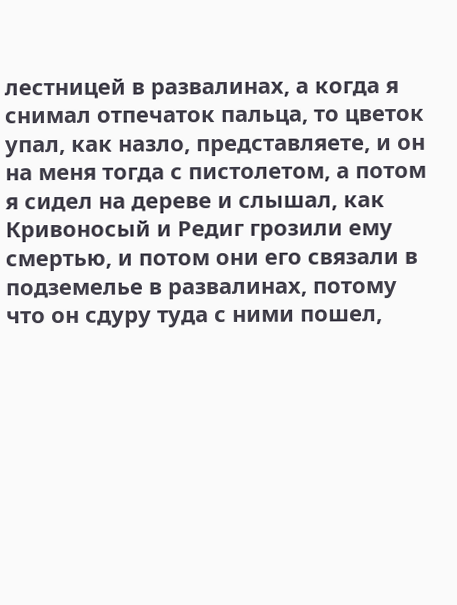лестницей в развалинах, а когда я снимал отпечаток пальца, то цветок упал, как назло, представляете, и он на меня тогда с пистолетом, а потом я сидел на дереве и слышал, как Кривоносый и Редиг грозили ему смертью, и потом они его связали в подземелье в развалинах, потому что он сдуру туда с ними пошел,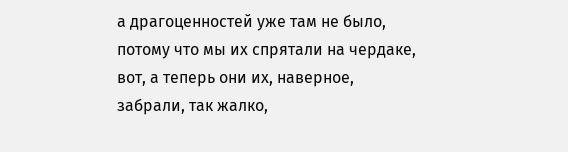а драгоценностей уже там не было, потому что мы их спрятали на чердаке, вот, а теперь они их, наверное, забрали, так жалко,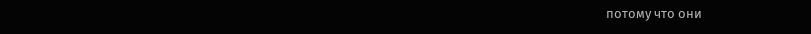потому что они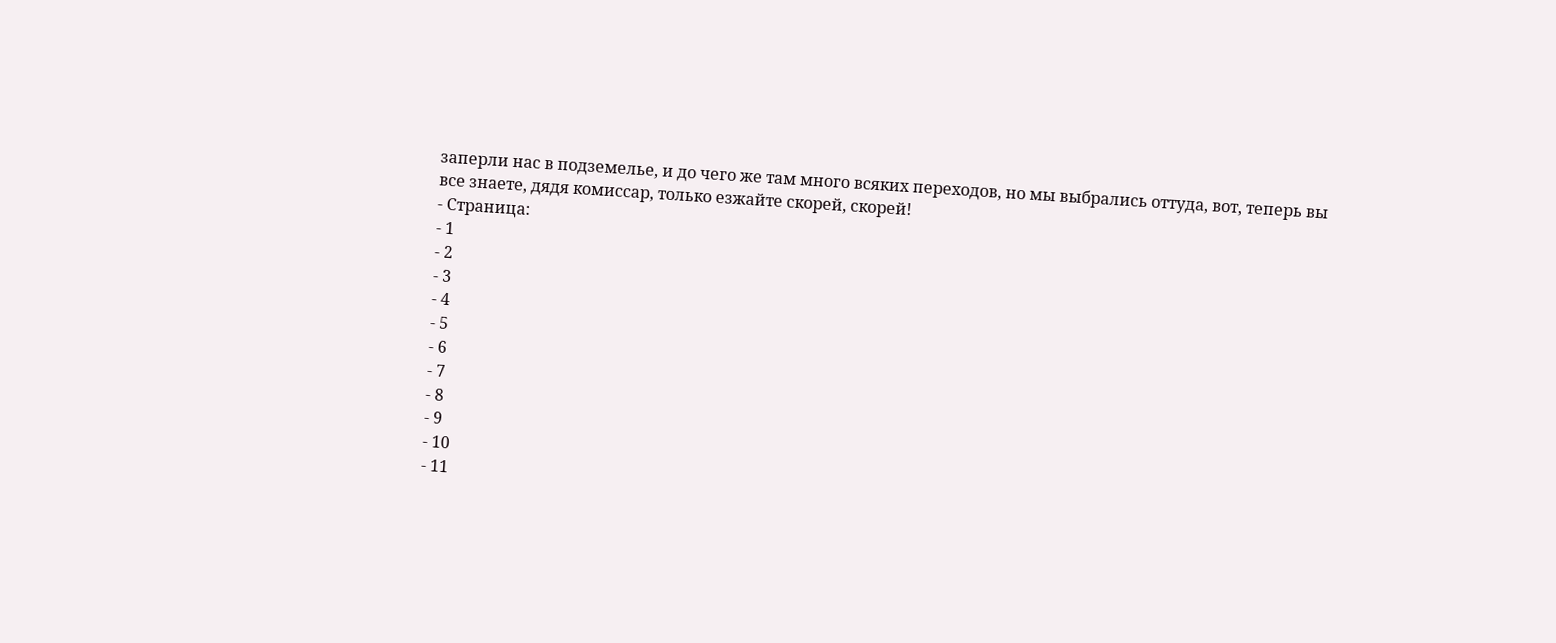заперли нас в подземелье, и до чего же там много всяких переходов, но мы выбрались оттуда, вот, теперь вы все знаете, дядя комиссар, только езжайте скорей, скорей!
- Страница:
- 1
- 2
- 3
- 4
- 5
- 6
- 7
- 8
- 9
- 10
- 11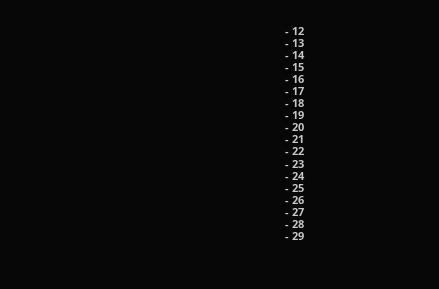- 12
- 13
- 14
- 15
- 16
- 17
- 18
- 19
- 20
- 21
- 22
- 23
- 24
- 25
- 26
- 27
- 28
- 29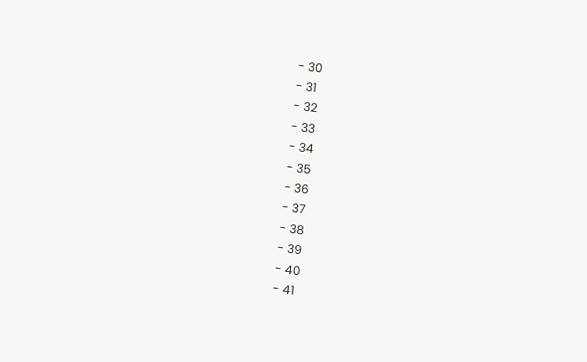- 30
- 31
- 32
- 33
- 34
- 35
- 36
- 37
- 38
- 39
- 40
- 41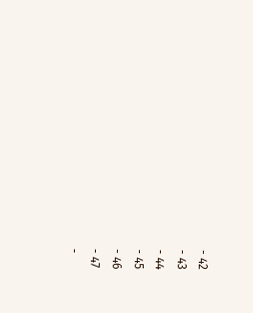- 42
- 43
- 44
- 45
- 46
- 47
-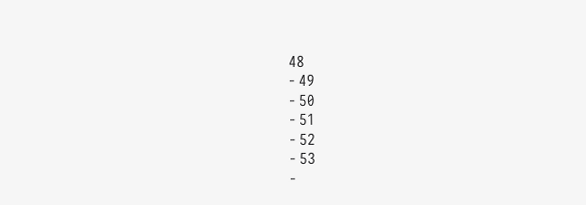48
- 49
- 50
- 51
- 52
- 53
-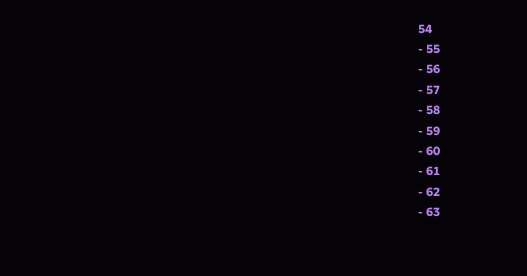54
- 55
- 56
- 57
- 58
- 59
- 60
- 61
- 62
- 63